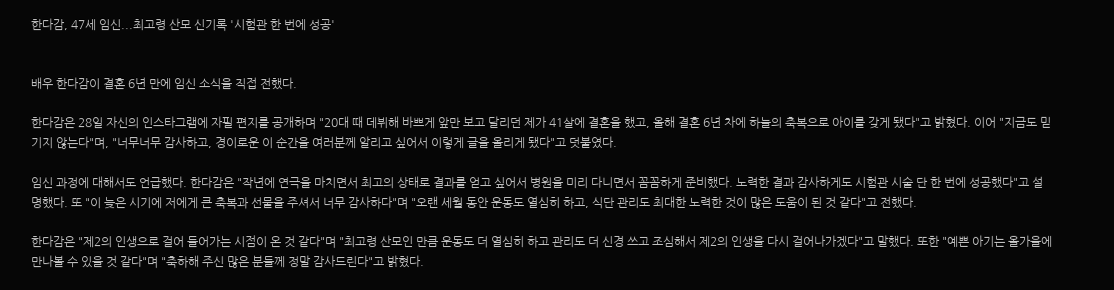한다감, 47세 임신...최고령 산모 신기록 '시험관 한 번에 성공'


배우 한다감이 결혼 6년 만에 임신 소식을 직접 전했다.

한다감은 28일 자신의 인스타그램에 자필 편지를 공개하며 "20대 때 데뷔해 바쁘게 앞만 보고 달리던 제가 41살에 결혼을 했고, 올해 결혼 6년 차에 하늘의 축복으로 아이를 갖게 됐다"고 밝혔다. 이어 "지금도 믿기지 않는다"며, "너무너무 감사하고, 경이로운 이 순간을 여러분께 알리고 싶어서 이렇게 글을 올리게 됐다"고 덧붙였다.

임신 과정에 대해서도 언급했다. 한다감은 "작년에 연극을 마치면서 최고의 상태로 결과를 얻고 싶어서 병원을 미리 다니면서 꼼꼼하게 준비했다. 노력한 결과 감사하게도 시험관 시술 단 한 번에 성공했다"고 설명했다. 또 "이 늦은 시기에 저에게 큰 축복과 선물을 주셔서 너무 감사하다"며 "오랜 세월 동안 운동도 열심히 하고, 식단 관리도 최대한 노력한 것이 많은 도움이 된 것 같다"고 전했다.

한다감은 "제2의 인생으로 걸어 들어가는 시점이 온 것 같다"며 "최고령 산모인 만큼 운동도 더 열심히 하고 관리도 더 신경 쓰고 조심해서 제2의 인생을 다시 걸어나가겠다"고 말했다. 또한 "예쁜 아기는 올가을에 만나볼 수 있을 것 같다"며 "축하해 주신 많은 분들께 정말 감사드린다"고 밝혔다.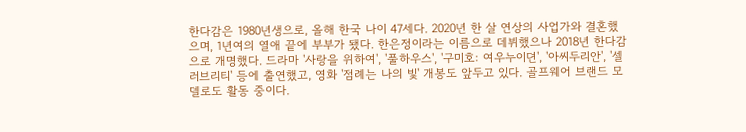한다감은 1980년생으로, 올해 한국 나이 47세다. 2020년 한 살 연상의 사업가와 결혼했으며, 1년여의 열애 끝에 부부가 됐다. 한은정이라는 이름으로 데뷔했으나 2018년 한다감으로 개명했다. 드라마 '사랑을 위하여', '풀하우스', '구미호: 여우누이뎐', '아씨두리안', '셀러브리티' 등에 출연했고, 영화 '점례는 나의 빛' 개봉도 앞두고 있다. 골프웨어 브랜드 모델로도 활동 중이다.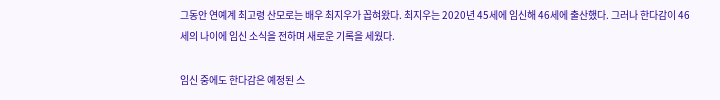그동안 연예계 최고령 산모로는 배우 최지우가 꼽혀왔다. 최지우는 2020년 45세에 임신해 46세에 출산했다. 그러나 한다감이 46세의 나이에 임신 소식을 전하며 새로운 기록을 세웠다.

임신 중에도 한다감은 예정된 스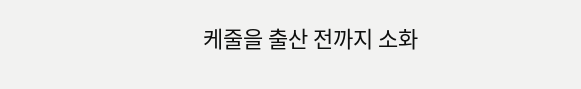케줄을 출산 전까지 소화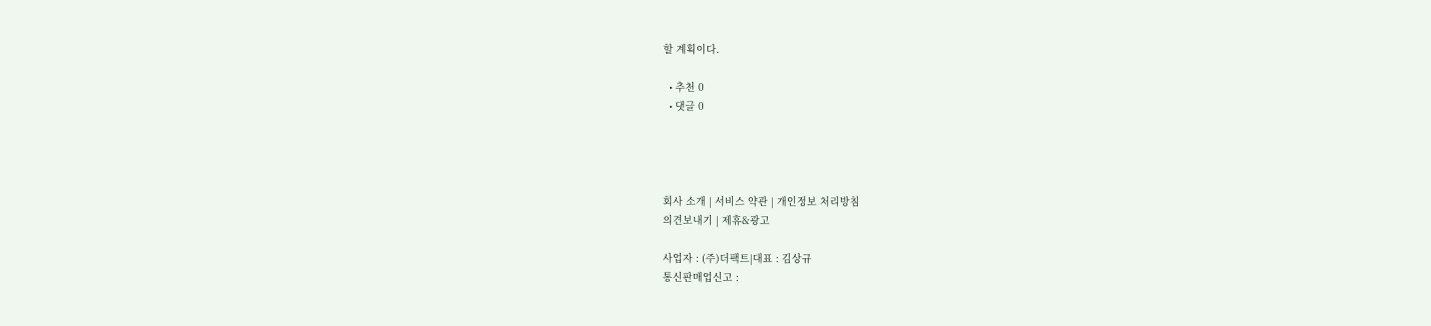할 계획이다.

  • 추천 0
  • 댓글 0




회사 소개 | 서비스 약관 | 개인정보 처리방침
의견보내기 | 제휴&광고

사업자 : (주)더팩트|대표 : 김상규
통신판매업신고 :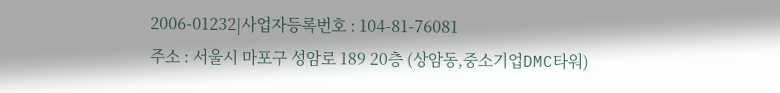2006-01232|사업자등록번호 : 104-81-76081
주소 : 서울시 마포구 성암로 189 20층 (상암동,중소기업DMC타워)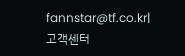fannstar@tf.co.kr|고객센터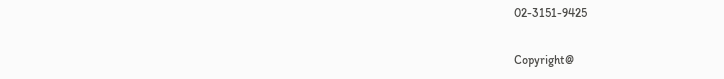02-3151-9425

Copyright@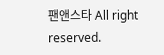팬앤스타 All right reserved.